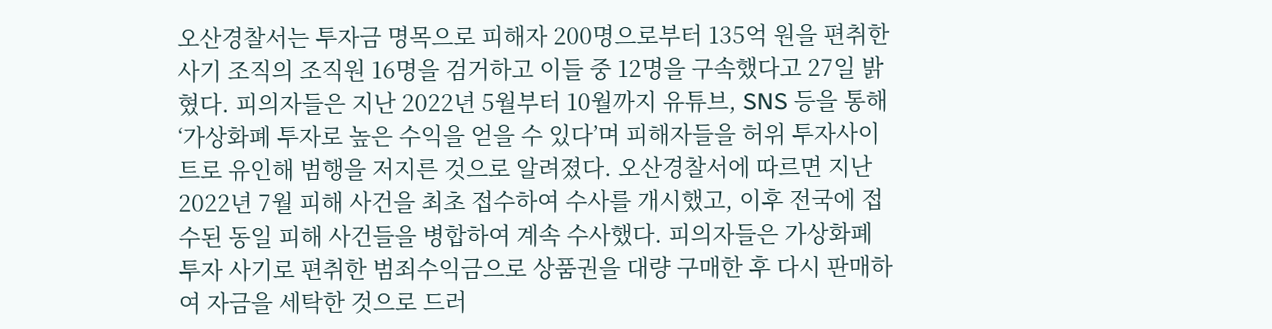오산경찰서는 투자금 명목으로 피해자 200명으로부터 135억 원을 편취한 사기 조직의 조직원 16명을 검거하고 이들 중 12명을 구속했다고 27일 밝혔다. 피의자들은 지난 2022년 5월부터 10월까지 유튜브, SNS 등을 통해 ‘가상화폐 투자로 높은 수익을 얻을 수 있다’며 피해자들을 허위 투자사이트로 유인해 범행을 저지른 것으로 알려졌다. 오산경찰서에 따르면 지난 2022년 7월 피해 사건을 최초 접수하여 수사를 개시했고, 이후 전국에 접수된 동일 피해 사건들을 병합하여 계속 수사했다. 피의자들은 가상화폐 투자 사기로 편취한 범죄수익금으로 상품권을 대량 구매한 후 다시 판매하여 자금을 세탁한 것으로 드러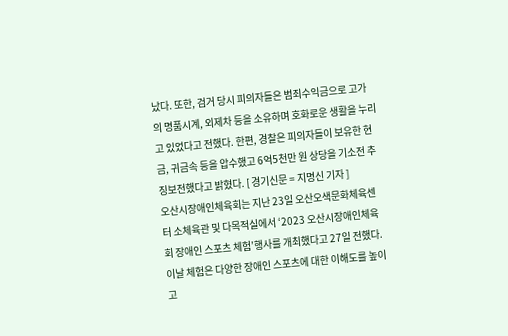났다. 또한, 검거 당시 피의자들은 범죄수익금으로 고가의 명품시계, 외제차 등을 소유하며 호화로운 생활을 누리고 있었다고 전했다. 한편, 경찰은 피의자들이 보유한 현금, 귀금속 등을 압수했고 6억5천만 원 상당을 기소전 추징보전했다고 밝혔다. [ 경기신문 = 지명신 기자 ]
오산시장애인체육회는 지난 23일 오산오색문화체육센터 소체육관 및 다목적실에서 ‘2023 오산시장애인체육회 장애인 스포츠 체험’행사를 개최했다고 27일 전했다. 이날 체험은 다양한 장애인 스포츠에 대한 이해도를 높이고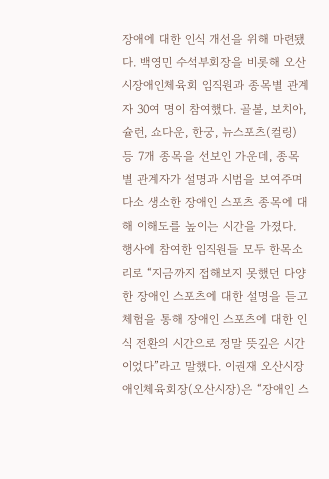장애에 대한 인식 개선을 위해 마련됐다. 백영민 수석부회장을 비롯해 오산시장애인체육회 임직원과 종목별 관계자 30여 명이 참여했다. 골볼, 보치아, 슐런, 쇼다운, 한궁, 뉴스포츠(컬링) 등 7개 종목을 선보인 가운데, 종목별 관계자가 설명과 시범을 보여주며 다소 생소한 장애인 스포츠 종목에 대해 이해도를 높이는 시간을 가졌다. 행사에 참여한 임직원들 모두 한목소리로 “지금까지 접해보지 못했던 다양한 장애인 스포츠에 대한 설명을 듣고 체험을 통해 장애인 스포츠에 대한 인식 전환의 시간으로 정말 뜻깊은 시간이었다”라고 말했다. 이권재 오산시장애인체육회장(오산시장)은 “장애인 스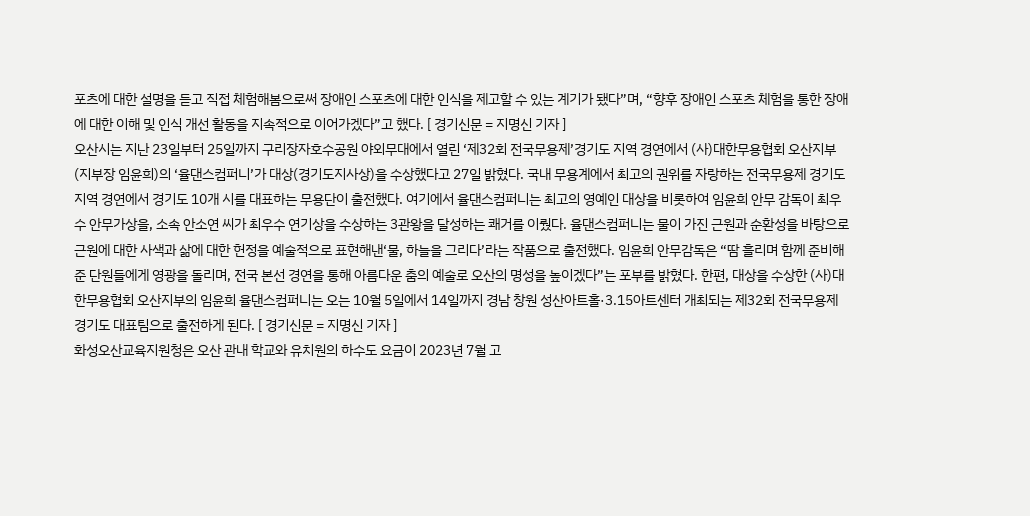포츠에 대한 설명을 듣고 직접 체험해봄으로써 장애인 스포츠에 대한 인식을 제고할 수 있는 계기가 됐다”며, “향후 장애인 스포츠 체험을 통한 장애에 대한 이해 및 인식 개선 활동을 지속적으로 이어가겠다”고 했다. [ 경기신문 = 지명신 기자 ]
오산시는 지난 23일부터 25일까지 구리장자호수공원 야외무대에서 열린 ‘제32회 전국무용제’경기도 지역 경연에서 (사)대한무용협회 오산지부(지부장 임윤희)의 ‘율댄스컴퍼니’가 대상(경기도지사상)을 수상했다고 27일 밝혔다. 국내 무용계에서 최고의 권위를 자랑하는 전국무용제 경기도 지역 경연에서 경기도 10개 시를 대표하는 무용단이 출전했다. 여기에서 율댄스컴퍼니는 최고의 영예인 대상을 비롯하여 임윤희 안무 감독이 최우수 안무가상을, 소속 안소연 씨가 최우수 연기상을 수상하는 3관왕을 달성하는 쾌거를 이뤘다. 율댄스컴퍼니는 물이 가진 근원과 순환성을 바탕으로 근원에 대한 사색과 삶에 대한 헌정을 예술적으로 표현해낸‘물, 하늘을 그리다’라는 작품으로 출전했다. 임윤희 안무감독은 “땀 흘리며 함께 준비해준 단원들에게 영광을 돌리며, 전국 본선 경연을 통해 아름다운 춤의 예술로 오산의 명성을 높이겠다”는 포부를 밝혔다. 한편, 대상을 수상한 (사)대한무용협회 오산지부의 임윤희 율댄스컴퍼니는 오는 10월 5일에서 14일까지 경남 창원 성산아트홀·3.15아트센터 개최되는 제32회 전국무용제 경기도 대표팀으로 출전하게 된다. [ 경기신문 = 지명신 기자 ]
화성오산교육지원청은 오산 관내 학교와 유치원의 하수도 요금이 2023년 7월 고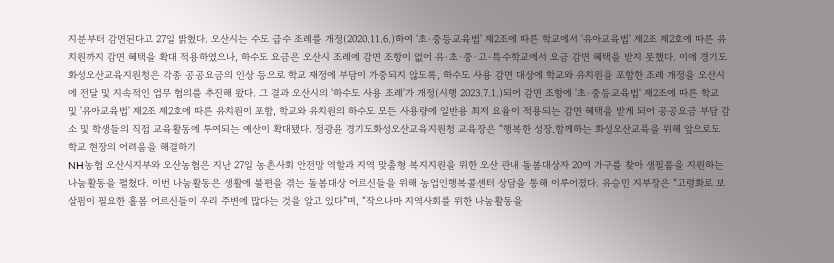지분부터 감면된다고 27일 밝혔다. 오산시는 수도 급수 조례를 개정(2020.11.6.)하여 '초·중등교육법' 제2조에 따른 학교에서 '유아교육법' 제2조 제2호에 따른 유치원까지 감면 혜택을 확대 적용하였으나, 하수도 요금은 오산시 조례에 감면 조항이 없어 유·초·중·고·특수학교에서 요금 감면 혜택을 받지 못했다. 이에 경기도화성오산교육지원청은 각종 공공요금의 인상 등으로 학교 재정에 부담이 가중되지 않도록, 하수도 사용 감면 대상에 학교와 유치원을 포함한 조례 개정을 오산시에 전달 및 지속적인 업무 협의를 추진해 왔다. 그 결과 오산시의 '하수도 사용 조례'가 개정(시행 2023.7.1.)되어 감면 조항에 '초·중등교육법' 제2조에 따른 학교 및 '유아교육법' 제2조 제2호에 따른 유치원이 포함, 학교와 유치원의 하수도 모든 사용량에 일반용 최저 요율이 적용되는 감면 혜택을 받게 되어 공공요금 부담 감소 및 학생들의 직접 교육활동에 투여되는 예산이 확대됐다. 정광윤 경기도화성오산교육지원청 교육장은 “행복한 성장․함께하는 화성오산교육을 위해 앞으로도 학교 현장의 어려움을 해결하기
NH농협 오산시지부와 오산농협은 지난 27일 농촌사회 안전망 역할과 지역 맞춤형 복지지원을 위한 오산 관내 돌봄대상자 20여 가구를 찾아 생필품을 지원하는 나눔활동을 펼쳤다. 이번 나눔활동은 생활에 불편을 겪는 돌봄대상 어르신들을 위해 농업인행복콜센터 상담을 통해 이루어졌다. 유승민 지부장은 “고령화로 보살핌이 필요한 홀몸 어르신들이 우리 주변에 많다는 것을 알고 있다”며, “작으나마 지역사회를 위한 나눔활동을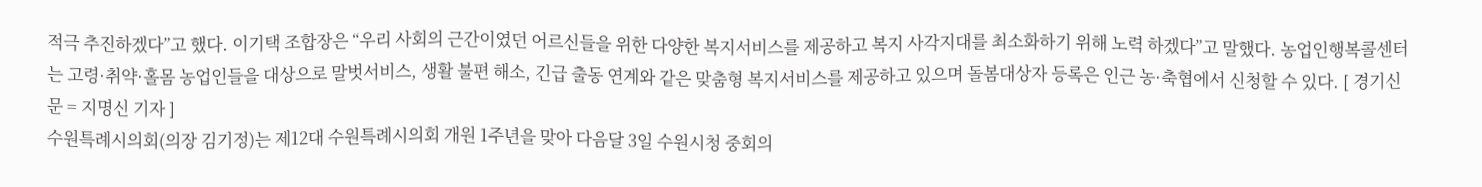적극 추진하겠다”고 했다. 이기택 조합장은 “우리 사회의 근간이였던 어르신들을 위한 다양한 복지서비스를 제공하고 복지 사각지대를 최소화하기 위해 노력 하겠다”고 말했다. 농업인행복콜센터는 고령·취약·홀몸 농업인들을 대상으로 말벗서비스, 생활 불편 해소, 긴급 출동 연계와 같은 맞춤형 복지서비스를 제공하고 있으며 돌봄대상자 등록은 인근 농·축협에서 신청할 수 있다. [ 경기신문 = 지명신 기자 ]
수원특례시의회(의장 김기정)는 제12대 수원특례시의회 개원 1주년을 맞아 다음달 3일 수원시청 중회의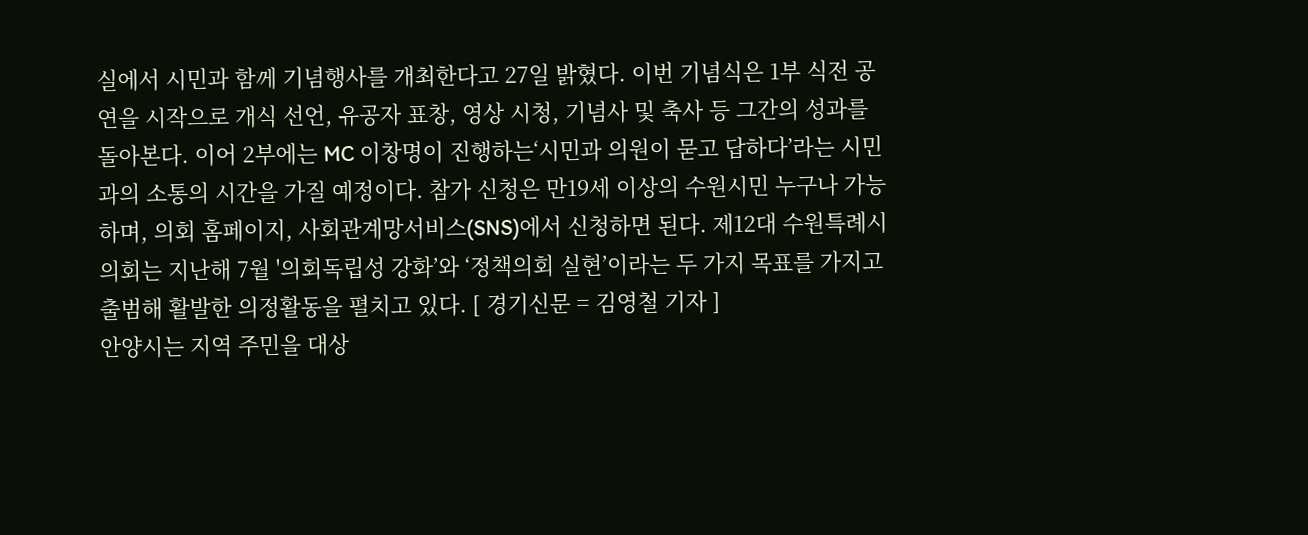실에서 시민과 함께 기념행사를 개최한다고 27일 밝혔다. 이번 기념식은 1부 식전 공연을 시작으로 개식 선언, 유공자 표창, 영상 시청, 기념사 및 축사 등 그간의 성과를 돌아본다. 이어 2부에는 MC 이창명이 진행하는‘시민과 의원이 묻고 답하다’라는 시민과의 소통의 시간을 가질 예정이다. 참가 신청은 만19세 이상의 수원시민 누구나 가능하며, 의회 홈페이지, 사회관계망서비스(SNS)에서 신청하면 된다. 제12대 수원특례시의회는 지난해 7월 '의회독립성 강화’와 ‘정책의회 실현’이라는 두 가지 목표를 가지고 출범해 활발한 의정활동을 펼치고 있다. [ 경기신문 = 김영철 기자 ]
안양시는 지역 주민을 대상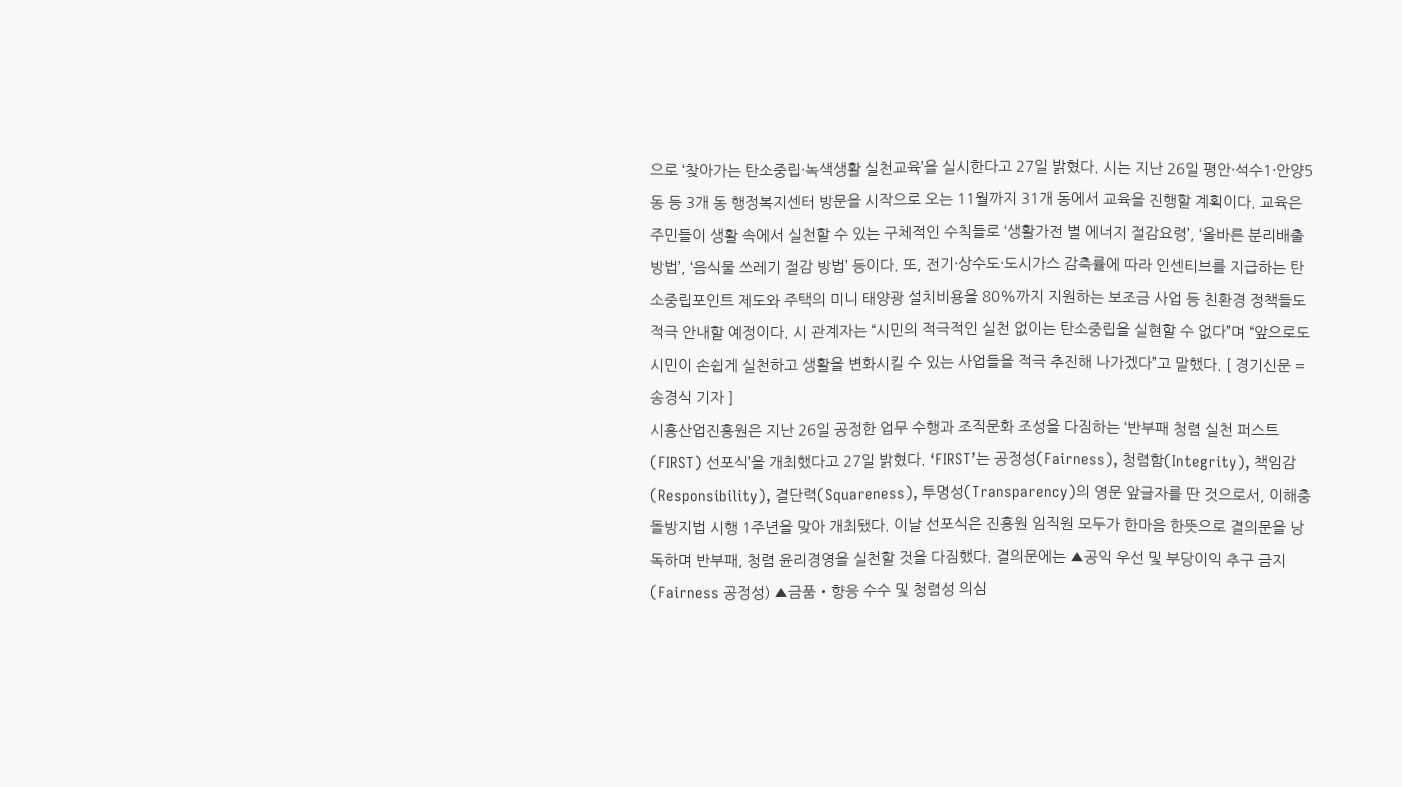으로 ‘찾아가는 탄소중립·녹색생활 실천교육’을 실시한다고 27일 밝혔다. 시는 지난 26일 평안·석수1·안양5동 등 3개 동 행정복지센터 방문을 시작으로 오는 11월까지 31개 동에서 교육을 진행할 계획이다. 교육은 주민들이 생활 속에서 실천할 수 있는 구체적인 수칙들로 ‘생활가전 별 에너지 절감요령’, ‘올바른 분리배출 방법’, ‘음식물 쓰레기 절감 방법’ 등이다. 또, 전기·상수도·도시가스 감축률에 따라 인센티브를 지급하는 탄소중립포인트 제도와 주택의 미니 태양광 설치비용을 80%까지 지원하는 보조금 사업 등 친환경 정책들도 적극 안내할 예정이다. 시 관계자는 “시민의 적극적인 실천 없이는 탄소중립을 실현할 수 없다”며 “앞으로도 시민이 손쉽게 실천하고 생활을 변화시킬 수 있는 사업들을 적극 추진해 나가겠다”고 말했다. [ 경기신문 = 송경식 기자 ]
시흥산업진흥원은 지난 26일 공정한 업무 수행과 조직문화 조성을 다짐하는 ‘반부패 청렴 실천 퍼스트(FIRST) 선포식’을 개최했다고 27일 밝혔다. ‘FIRST’는 공정성(Fairness), 청렴함(Integrity), 책임감(Responsibility), 결단력(Squareness), 투명성(Transparency)의 영문 앞글자를 딴 것으로서, 이해충돌방지법 시행 1주년을 맞아 개최됐다. 이날 선포식은 진흥원 임직원 모두가 한마음 한뜻으로 결의문을 낭독하며 반부패, 청렴 윤리경영을 실천할 것을 다짐했다. 결의문에는 ▲공익 우선 및 부당이익 추구 금지(Fairness 공정성) ▲금품‧향응 수수 및 청렴성 의심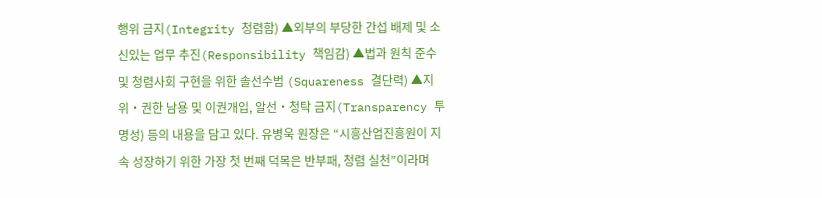행위 금지(Integrity 청렴함) ▲외부의 부당한 간섭 배제 및 소신있는 업무 추진(Responsibility 책임감) ▲법과 원칙 준수 및 청렴사회 구현을 위한 솔선수범 (Squareness 결단력) ▲지위‧권한 남용 및 이권개입, 알선‧청탁 금지(Transparency 투명성) 등의 내용을 담고 있다. 유병욱 원장은 “시흥산업진흥원이 지속 성장하기 위한 가장 첫 번째 덕목은 반부패, 청렴 실천”이라며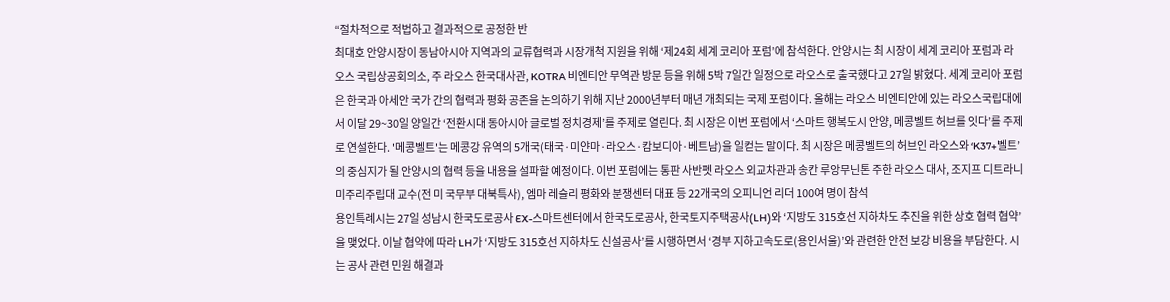“절차적으로 적법하고 결과적으로 공정한 반
최대호 안양시장이 동남아시아 지역과의 교류협력과 시장개척 지원을 위해 ‘제24회 세계 코리아 포럼’에 참석한다. 안양시는 최 시장이 세계 코리아 포럼과 라오스 국립상공회의소, 주 라오스 한국대사관, KOTRA 비엔티안 무역관 방문 등을 위해 5박 7일간 일정으로 라오스로 출국했다고 27일 밝혔다. 세계 코리아 포럼은 한국과 아세안 국가 간의 협력과 평화 공존을 논의하기 위해 지난 2000년부터 매년 개최되는 국제 포럼이다. 올해는 라오스 비엔티안에 있는 라오스국립대에서 이달 29~30일 양일간 ‘전환시대 동아시아 글로벌 정치경제’를 주제로 열린다. 최 시장은 이번 포럼에서 ‘스마트 행복도시 안양, 메콩벨트 허브를 잇다’를 주제로 연설한다. '메콩벨트'는 메콩강 유역의 5개국(태국·미얀마·라오스·캄보디아·베트남)을 일컫는 말이다. 최 시장은 메콩벨트의 허브인 라오스와 ‘K37+벨트’의 중심지가 될 안양시의 협력 등을 내용을 설파할 예정이다. 이번 포럼에는 통판 사반펫 라오스 외교차관과 송칸 루앙무닌톤 주한 라오스 대사, 조지프 디트라니 미주리주립대 교수(전 미 국무부 대북특사), 엠마 레슬리 평화와 분쟁센터 대표 등 22개국의 오피니언 리더 100여 명이 참석
용인특례시는 27일 성남시 한국도로공사 EX-스마트센터에서 한국도로공사, 한국토지주택공사(LH)와 ‘지방도 315호선 지하차도 추진을 위한 상호 협력 협약’을 맺었다. 이날 협약에 따라 LH가 ‘지방도 315호선 지하차도 신설공사’를 시행하면서 ‘경부 지하고속도로(용인서울)’와 관련한 안전 보강 비용을 부담한다. 시는 공사 관련 민원 해결과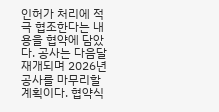인허가 처리에 적극 협조한다는 내용을 협약에 담았다. 공사는 다음달 재개되며 2026년 공사를 마무리할 계획이다. 협약식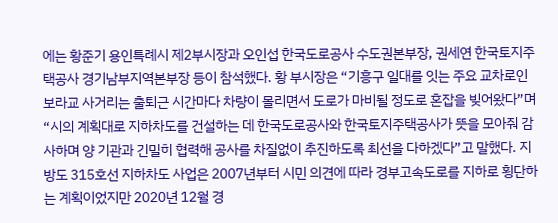에는 황준기 용인특례시 제2부시장과 오인섭 한국도로공사 수도권본부장, 권세연 한국토지주택공사 경기남부지역본부장 등이 참석했다. 황 부시장은 “기흥구 일대를 잇는 주요 교차로인 보라교 사거리는 출퇴근 시간마다 차량이 몰리면서 도로가 마비될 정도로 혼잡을 빚어왔다”며 “시의 계획대로 지하차도를 건설하는 데 한국도로공사와 한국토지주택공사가 뜻을 모아줘 감사하며 양 기관과 긴밀히 협력해 공사를 차질없이 추진하도록 최선을 다하겠다”고 말했다. 지방도 315호선 지하차도 사업은 2007년부터 시민 의견에 따라 경부고속도로를 지하로 횡단하는 계획이었지만 2020년 12월 경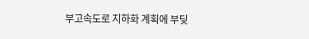부고속도로 지하화 계획에 부딪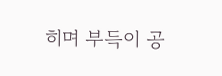히며 부득이 공